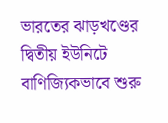ভারতের ঝাড়খণ্ডের দ্বিতীয় ইউনিটে বাণিজ্যিকভাবে শুরু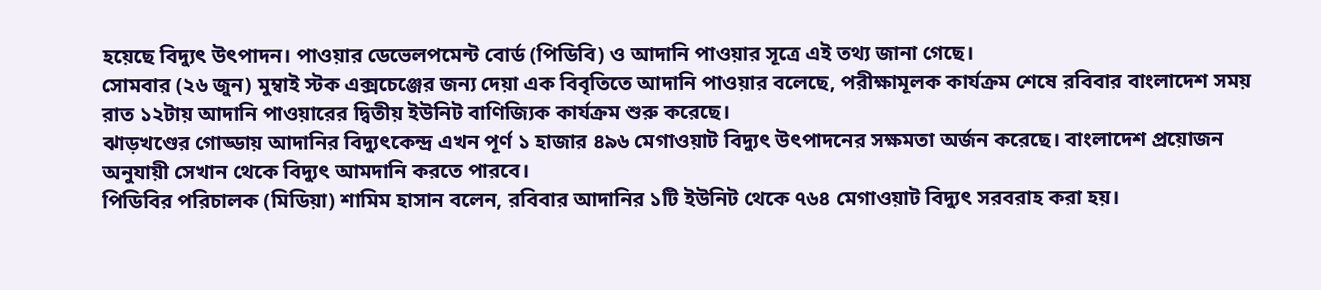হয়েছে বিদ্যুৎ উৎপাদন। পাওয়ার ডেভেলপমেন্ট বোর্ড (পিডিবি) ও আদানি পাওয়ার সূত্রে এই তথ্য জানা গেছে।
সোমবার (২৬ জুন) মুম্বাই স্টক এক্সচেঞ্জের জন্য দেয়া এক বিবৃতিতে আদানি পাওয়ার বলেছে, পরীক্ষামূলক কার্যক্রম শেষে রবিবার বাংলাদেশ সময় রাত ১২টায় আদানি পাওয়ারের দ্বিতীয় ইউনিট বাণিজ্যিক কার্যক্রম শুরু করেছে।
ঝাড়খণ্ডের গোড্ডায় আদানির বিদ্যুৎকেন্দ্র এখন পূর্ণ ১ হাজার ৪৯৬ মেগাওয়াট বিদ্যুৎ উৎপাদনের সক্ষমতা অর্জন করেছে। বাংলাদেশ প্রয়োজন অনুযায়ী সেখান থেকে বিদ্যুৎ আমদানি করতে পারবে।
পিডিবির পরিচালক (মিডিয়া) শামিম হাসান বলেন, রবিবার আদানির ১টি ইউনিট থেকে ৭৬৪ মেগাওয়াট বিদ্যুৎ সরবরাহ করা হয়।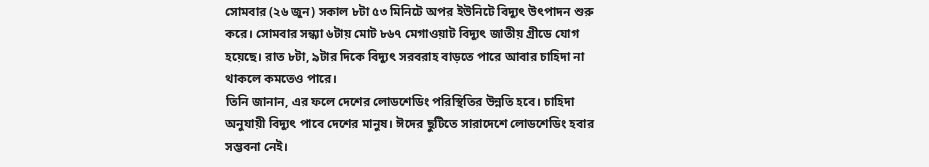সোমবার (২৬ জুন) সকাল ৮টা ৫৩ মিনিটে অপর ইউনিটে বিদ্যুৎ উৎপাদন শুরু করে। সোমবার সন্ধ্যা ৬টায় মোট ৮৬৭ মেগাওয়াট বিদ্যুৎ জাতীয় গ্রীডে যোগ হয়েছে। রাত ৮টা, ৯টার দিকে বিদ্যুৎ সরবরাহ বাড়তে পারে আবার চাহিদা না থাকলে কমতেও পারে।
তিনি জানান, এর ফলে দেশের লোডশেডিং পরিস্থিতির উন্নতি হবে। চাহিদা অনুযায়ী বিদ্যুৎ পাবে দেশের মানুষ। ঈদের ছুটিতে সারাদেশে লোডশেডিং হবার সম্ভবনা নেই।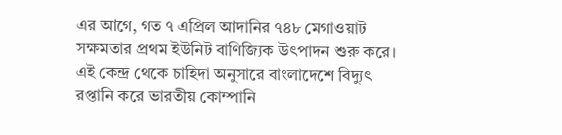এর আগে, গত ৭ এপ্রিল আদানির ৭৪৮ মেগাওয়াট সক্ষমতার প্রথম ইউনিট বাণিজ্যিক উৎপাদন শুরু করে। এই কেন্দ্র থেকে চাহিদা অনুসারে বাংলাদেশে বিদ্যুৎ রপ্তানি করে ভারতীয় কোম্পানি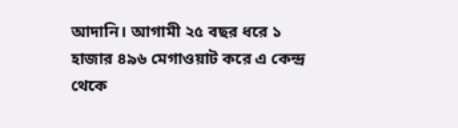আদানি। আগামী ২৫ বছর ধরে ১ হাজার ৪৯৬ মেগাওয়াট করে এ কেন্দ্র থেকে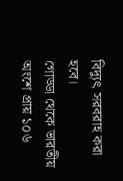বিদ্যুৎ সরবরাহ করা হবে।
গোড্ডা থেকে ভারতীয় অংশে প্রায় ১০৬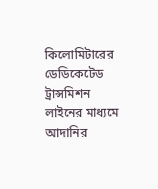কিলোমিটারের ডেডিকেটেড ট্রান্সমিশন লাইনের মাধ্যমে আদানির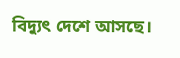বিদ্যুৎ দেশে আসছে।